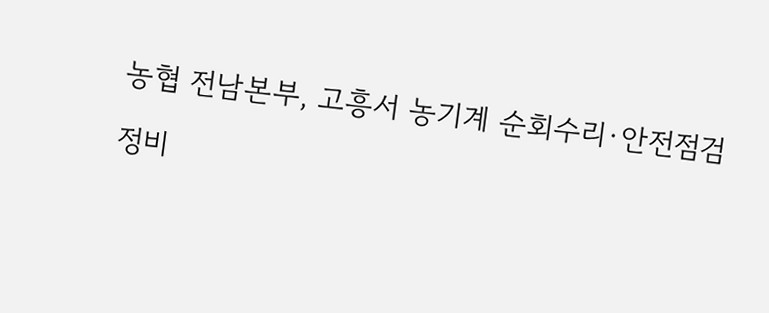농협 전남본부, 고흥서 농기계 순회수리·안전점검

정비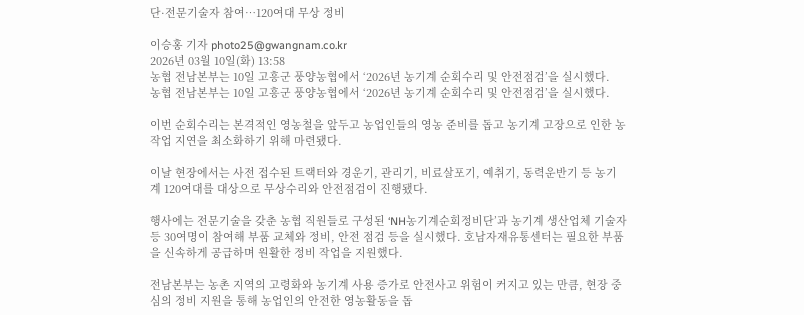단·전문기술자 참여…120여대 무상 정비

이승홍 기자 photo25@gwangnam.co.kr
2026년 03월 10일(화) 13:58
농협 전남본부는 10일 고흥군 풍양농협에서 ‘2026년 농기계 순회수리 및 안전점검’을 실시했다.
농협 전남본부는 10일 고흥군 풍양농협에서 ‘2026년 농기계 순회수리 및 안전점검’을 실시했다.

이번 순회수리는 본격적인 영농철을 앞두고 농업인들의 영농 준비를 돕고 농기계 고장으로 인한 농작업 지연을 최소화하기 위해 마련됐다.

이날 현장에서는 사전 접수된 트랙터와 경운기, 관리기, 비료살포기, 예취기, 동력운반기 등 농기계 120여대를 대상으로 무상수리와 안전점검이 진행됐다.

행사에는 전문기술을 갖춘 농협 직원들로 구성된 ‘NH농기계순회정비단’과 농기계 생산업체 기술자 등 30여명이 참여해 부품 교체와 정비, 안전 점검 등을 실시했다. 호남자재유통센터는 필요한 부품을 신속하게 공급하며 원활한 정비 작업을 지원했다.

전남본부는 농촌 지역의 고령화와 농기계 사용 증가로 안전사고 위험이 커지고 있는 만큼, 현장 중심의 정비 지원을 통해 농업인의 안전한 영농활동을 돕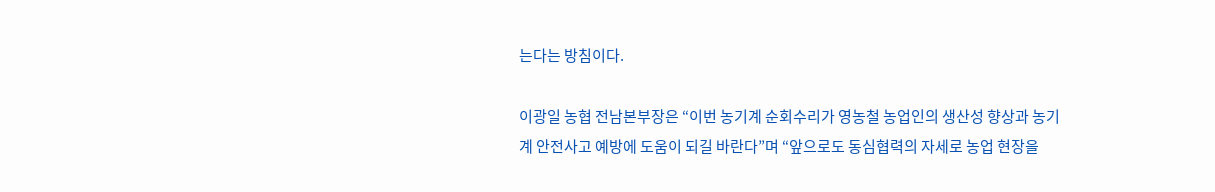는다는 방침이다.

이광일 농협 전남본부장은 “이번 농기계 순회수리가 영농철 농업인의 생산성 향상과 농기계 안전사고 예방에 도움이 되길 바란다”며 “앞으로도 동심협력의 자세로 농업 현장을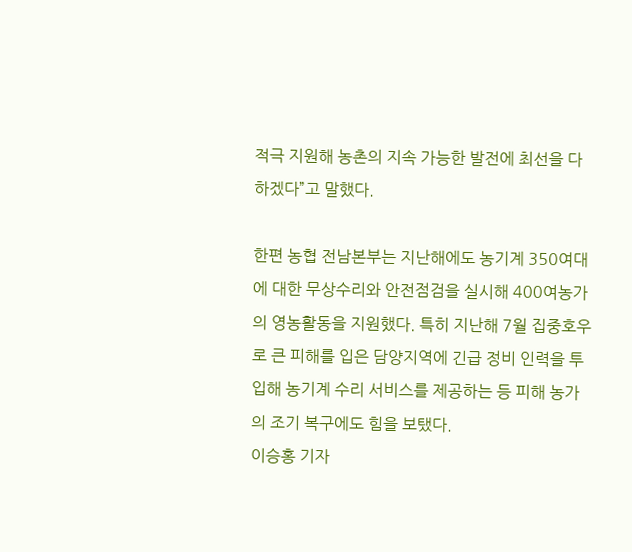적극 지원해 농촌의 지속 가능한 발전에 최선을 다하겠다”고 말했다.

한편 농협 전남본부는 지난해에도 농기계 350여대에 대한 무상수리와 안전점검을 실시해 400여농가의 영농활동을 지원했다. 특히 지난해 7월 집중호우로 큰 피해를 입은 담양지역에 긴급 정비 인력을 투입해 농기계 수리 서비스를 제공하는 등 피해 농가의 조기 복구에도 힘을 보탰다.
이승홍 기자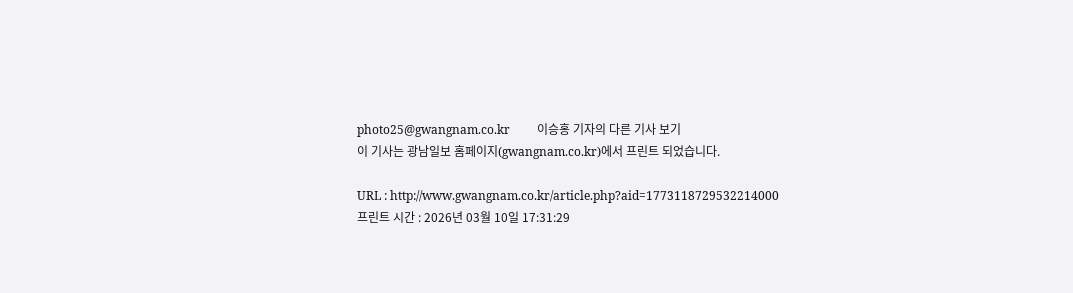photo25@gwangnam.co.kr         이승홍 기자의 다른 기사 보기
이 기사는 광남일보 홈페이지(gwangnam.co.kr)에서 프린트 되었습니다.

URL : http://www.gwangnam.co.kr/article.php?aid=1773118729532214000
프린트 시간 : 2026년 03월 10일 17:31:29